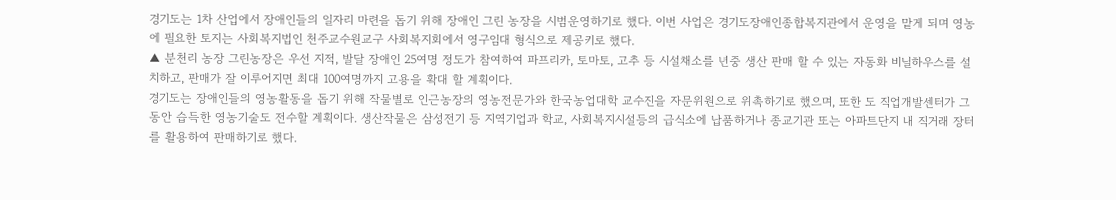경기도는 1차 산업에서 장애인들의 일자리 마련을 돕기 위해 장애인 그린 농장을 시범운영하기로 했다. 이번 사업은 경기도장애인종합복지관에서 운영을 맡게 되며 영농에 필요한 토지는 사회복지법인 천주교수원교구 사회복지회에서 영구임대 형식으로 제공키로 했다.
▲ 분천리 농장 그린농장은 우선 지적, 발달 장애인 25여명 정도가 참여하여 파프리카, 토마토, 고추 등 시설채소를 년중 생산 판매 할 수 있는 자동화 비닐하우스를 설치하고, 판매가 잘 이루어지면 최대 100여명까지 고용을 확대 할 계획이다.
경기도는 장애인들의 영농활동을 돕기 위해 작물별로 인근농장의 영농전문가와 한국농업대학 교수진을 자문위원으로 위촉하기로 했으며, 또한 도 직업개발센터가 그동안 습득한 영농기술도 전수할 계획이다. 생산작물은 삼성전기 등 지역기업과 학교, 사회복지시설등의 급식소에 납품하거나 종교기관 또는 아파트단지 내 직거래 장터를 활용하여 판매하기로 했다.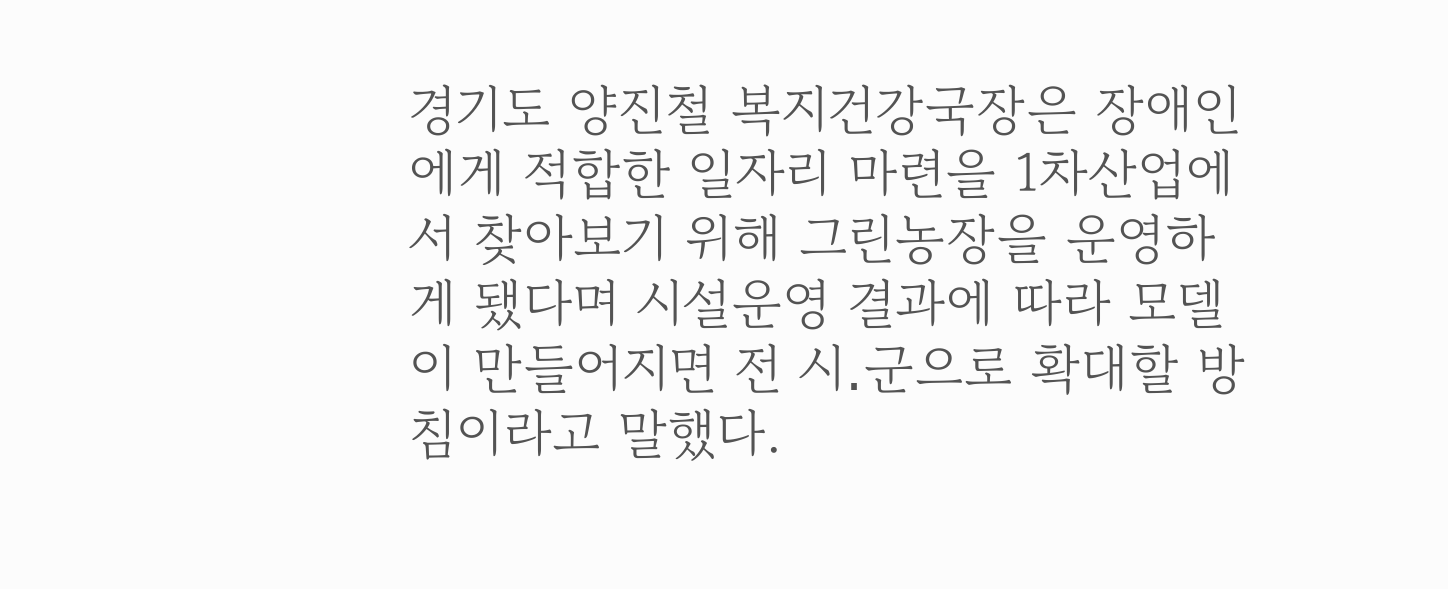경기도 양진철 복지건강국장은 장애인에게 적합한 일자리 마련을 1차산업에서 찾아보기 위해 그린농장을 운영하게 됐다며 시설운영 결과에 따라 모델이 만들어지면 전 시․군으로 확대할 방침이라고 말했다.